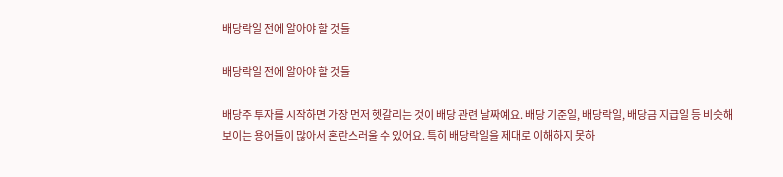배당락일 전에 알아야 할 것들

배당락일 전에 알아야 할 것들

배당주 투자를 시작하면 가장 먼저 헷갈리는 것이 배당 관련 날짜예요. 배당 기준일, 배당락일, 배당금 지급일 등 비슷해 보이는 용어들이 많아서 혼란스러울 수 있어요. 특히 배당락일을 제대로 이해하지 못하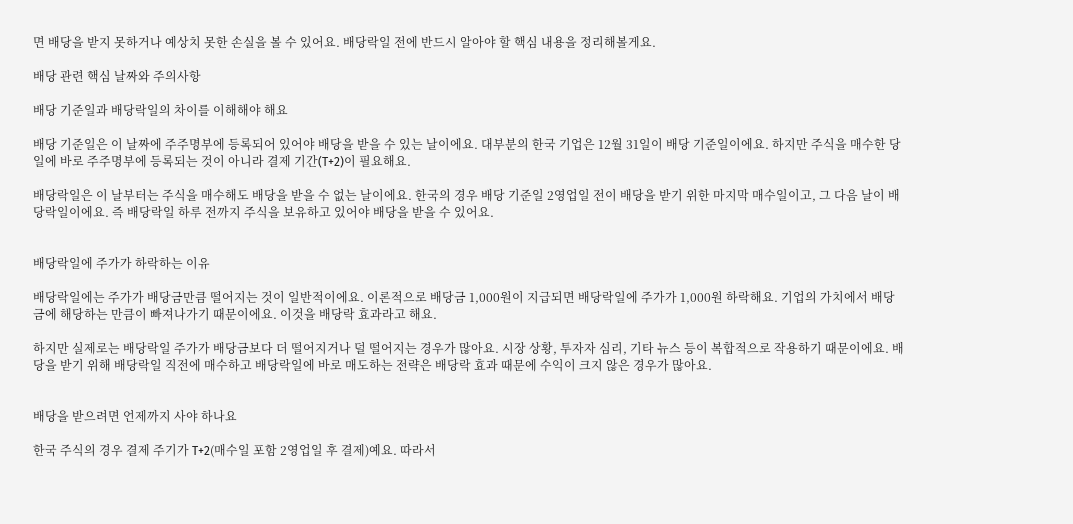면 배당을 받지 못하거나 예상치 못한 손실을 볼 수 있어요. 배당락일 전에 반드시 알아야 할 핵심 내용을 정리해볼게요.

배당 관련 핵심 날짜와 주의사항

배당 기준일과 배당락일의 차이를 이해해야 해요

배당 기준일은 이 날짜에 주주명부에 등록되어 있어야 배당을 받을 수 있는 날이에요. 대부분의 한국 기업은 12월 31일이 배당 기준일이에요. 하지만 주식을 매수한 당일에 바로 주주명부에 등록되는 것이 아니라 결제 기간(T+2)이 필요해요.

배당락일은 이 날부터는 주식을 매수해도 배당을 받을 수 없는 날이에요. 한국의 경우 배당 기준일 2영업일 전이 배당을 받기 위한 마지막 매수일이고, 그 다음 날이 배당락일이에요. 즉 배당락일 하루 전까지 주식을 보유하고 있어야 배당을 받을 수 있어요.


배당락일에 주가가 하락하는 이유

배당락일에는 주가가 배당금만큼 떨어지는 것이 일반적이에요. 이론적으로 배당금 1,000원이 지급되면 배당락일에 주가가 1,000원 하락해요. 기업의 가치에서 배당금에 해당하는 만큼이 빠져나가기 때문이에요. 이것을 배당락 효과라고 해요.

하지만 실제로는 배당락일 주가가 배당금보다 더 떨어지거나 덜 떨어지는 경우가 많아요. 시장 상황, 투자자 심리, 기타 뉴스 등이 복합적으로 작용하기 때문이에요. 배당을 받기 위해 배당락일 직전에 매수하고 배당락일에 바로 매도하는 전략은 배당락 효과 때문에 수익이 크지 않은 경우가 많아요.


배당을 받으려면 언제까지 사야 하나요

한국 주식의 경우 결제 주기가 T+2(매수일 포함 2영업일 후 결제)예요. 따라서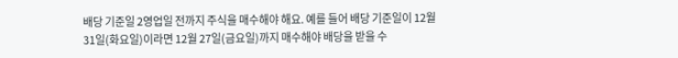배당 기준일 2영업일 전까지 주식을 매수해야 해요. 예를 들어 배당 기준일이 12월 31일(화요일)이라면 12월 27일(금요일)까지 매수해야 배당을 받을 수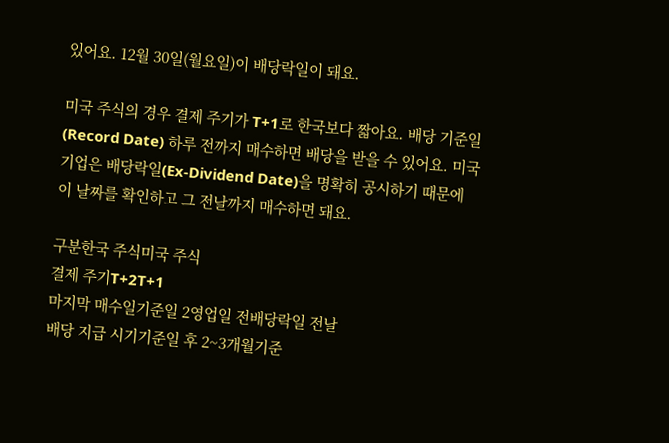있어요. 12월 30일(월요일)이 배당락일이 돼요.

미국 주식의 경우 결제 주기가 T+1로 한국보다 짧아요. 배당 기준일(Record Date) 하루 전까지 매수하면 배당을 받을 수 있어요. 미국 기업은 배당락일(Ex-Dividend Date)을 명확히 공시하기 때문에 이 날짜를 확인하고 그 전날까지 매수하면 돼요.

구분한국 주식미국 주식
결제 주기T+2T+1
마지막 매수일기준일 2영업일 전배당락일 전날
배당 지급 시기기준일 후 2~3개월기준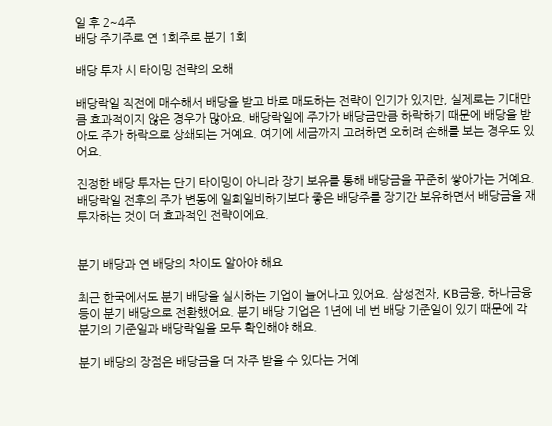일 후 2~4주
배당 주기주로 연 1회주로 분기 1회

배당 투자 시 타이밍 전략의 오해

배당락일 직전에 매수해서 배당을 받고 바로 매도하는 전략이 인기가 있지만, 실제로는 기대만큼 효과적이지 않은 경우가 많아요. 배당락일에 주가가 배당금만큼 하락하기 때문에 배당을 받아도 주가 하락으로 상쇄되는 거예요. 여기에 세금까지 고려하면 오히려 손해를 보는 경우도 있어요.

진정한 배당 투자는 단기 타이밍이 아니라 장기 보유를 통해 배당금을 꾸준히 쌓아가는 거예요. 배당락일 전후의 주가 변동에 일희일비하기보다 좋은 배당주를 장기간 보유하면서 배당금을 재투자하는 것이 더 효과적인 전략이에요.


분기 배당과 연 배당의 차이도 알아야 해요

최근 한국에서도 분기 배당을 실시하는 기업이 늘어나고 있어요. 삼성전자, KB금융, 하나금융 등이 분기 배당으로 전환했어요. 분기 배당 기업은 1년에 네 번 배당 기준일이 있기 때문에 각 분기의 기준일과 배당락일을 모두 확인해야 해요.

분기 배당의 장점은 배당금을 더 자주 받을 수 있다는 거예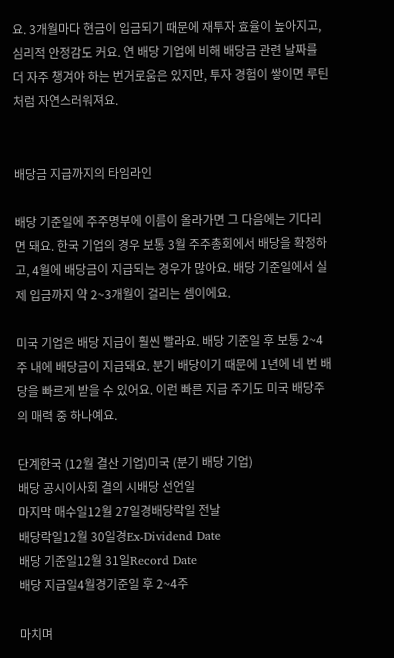요. 3개월마다 현금이 입금되기 때문에 재투자 효율이 높아지고, 심리적 안정감도 커요. 연 배당 기업에 비해 배당금 관련 날짜를 더 자주 챙겨야 하는 번거로움은 있지만, 투자 경험이 쌓이면 루틴처럼 자연스러워져요.


배당금 지급까지의 타임라인

배당 기준일에 주주명부에 이름이 올라가면 그 다음에는 기다리면 돼요. 한국 기업의 경우 보통 3월 주주총회에서 배당을 확정하고, 4월에 배당금이 지급되는 경우가 많아요. 배당 기준일에서 실제 입금까지 약 2~3개월이 걸리는 셈이에요.

미국 기업은 배당 지급이 훨씬 빨라요. 배당 기준일 후 보통 2~4주 내에 배당금이 지급돼요. 분기 배당이기 때문에 1년에 네 번 배당을 빠르게 받을 수 있어요. 이런 빠른 지급 주기도 미국 배당주의 매력 중 하나예요.

단계한국 (12월 결산 기업)미국 (분기 배당 기업)
배당 공시이사회 결의 시배당 선언일
마지막 매수일12월 27일경배당락일 전날
배당락일12월 30일경Ex-Dividend Date
배당 기준일12월 31일Record Date
배당 지급일4월경기준일 후 2~4주

마치며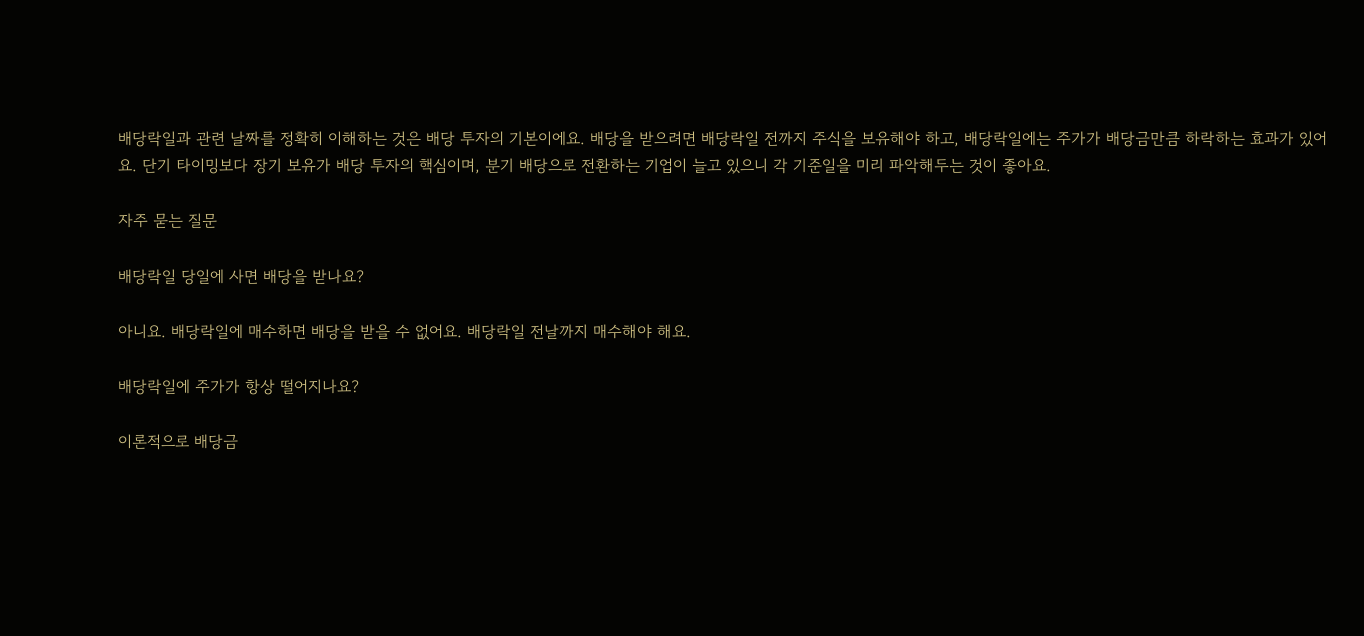배당락일과 관련 날짜를 정확히 이해하는 것은 배당 투자의 기본이에요. 배당을 받으려면 배당락일 전까지 주식을 보유해야 하고, 배당락일에는 주가가 배당금만큼 하락하는 효과가 있어요. 단기 타이밍보다 장기 보유가 배당 투자의 핵심이며, 분기 배당으로 전환하는 기업이 늘고 있으니 각 기준일을 미리 파악해두는 것이 좋아요.

자주 묻는 질문

배당락일 당일에 사면 배당을 받나요?

아니요. 배당락일에 매수하면 배당을 받을 수 없어요. 배당락일 전날까지 매수해야 해요.

배당락일에 주가가 항상 떨어지나요?

이론적으로 배당금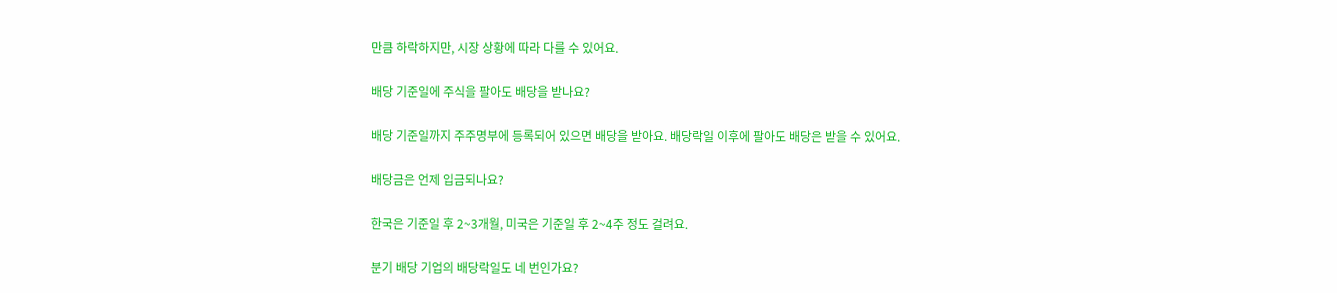만큼 하락하지만, 시장 상황에 따라 다를 수 있어요.

배당 기준일에 주식을 팔아도 배당을 받나요?

배당 기준일까지 주주명부에 등록되어 있으면 배당을 받아요. 배당락일 이후에 팔아도 배당은 받을 수 있어요.

배당금은 언제 입금되나요?

한국은 기준일 후 2~3개월, 미국은 기준일 후 2~4주 정도 걸려요.

분기 배당 기업의 배당락일도 네 번인가요?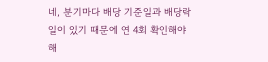네, 분기마다 배당 기준일과 배당락일이 있기 때문에 연 4회 확인해야 해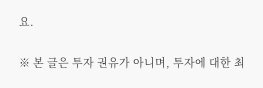요.

※ 본 글은 투자 권유가 아니며, 투자에 대한 최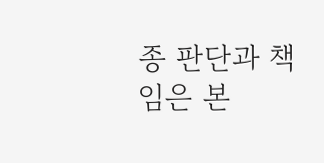종 판단과 책임은 본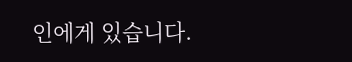인에게 있습니다.